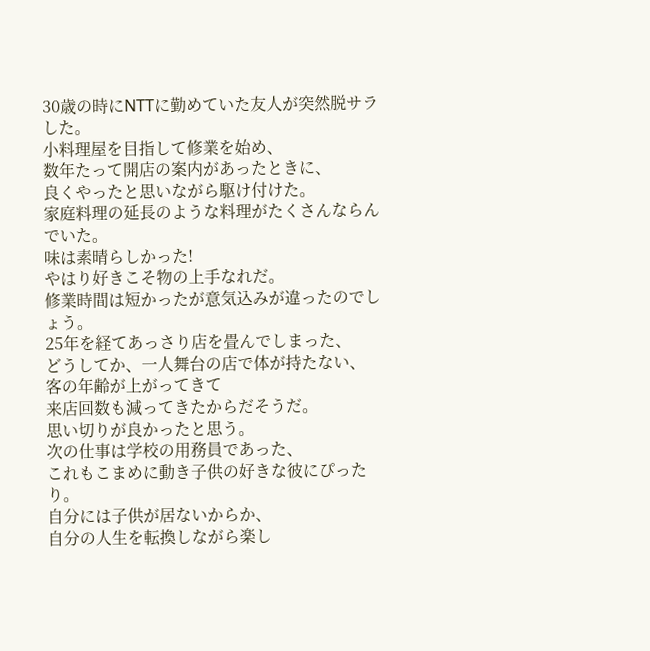30歳の時にNTTに勤めていた友人が突然脱サラした。
小料理屋を目指して修業を始め、
数年たって開店の案内があったときに、
良くやったと思いながら駆け付けた。
家庭料理の延長のような料理がたくさんならんでいた。
味は素晴らしかった!
やはり好きこそ物の上手なれだ。
修業時間は短かったが意気込みが違ったのでしょう。
25年を経てあっさり店を畳んでしまった、
どうしてか、一人舞台の店で体が持たない、
客の年齢が上がってきて
来店回数も減ってきたからだそうだ。
思い切りが良かったと思う。
次の仕事は学校の用務員であった、
これもこまめに動き子供の好きな彼にぴったり。
自分には子供が居ないからか、
自分の人生を転換しながら楽し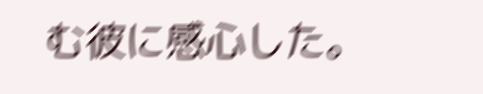む彼に感心した。